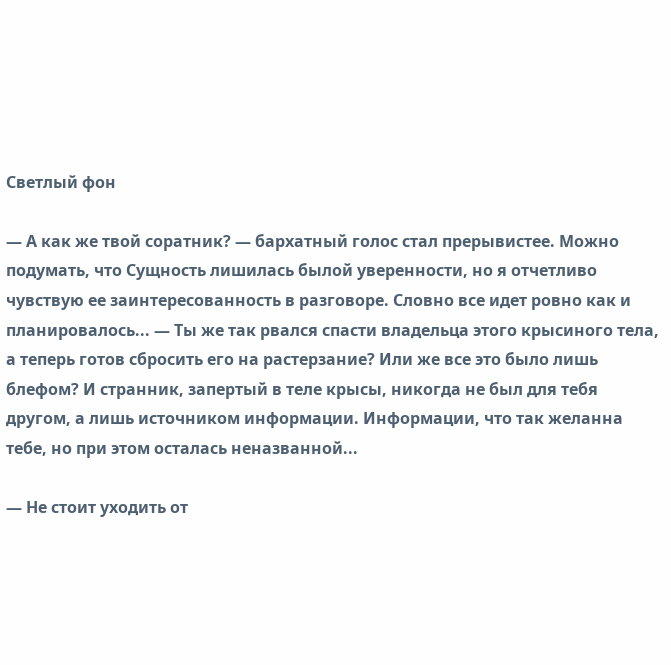Светлый фон

— А как же твой соратник? — бархатный голос стал прерывистее. Можно подумать, что Сущность лишилась былой уверенности, но я отчетливо чувствую ее заинтересованность в разговоре. Словно все идет ровно как и планировалось... — Ты же так рвался спасти владельца этого крысиного тела, а теперь готов сбросить его на растерзание? Или же все это было лишь блефом? И странник, запертый в теле крысы, никогда не был для тебя другом, а лишь источником информации. Информации, что так желанна тебе, но при этом осталась неназванной...

— Не стоит уходить от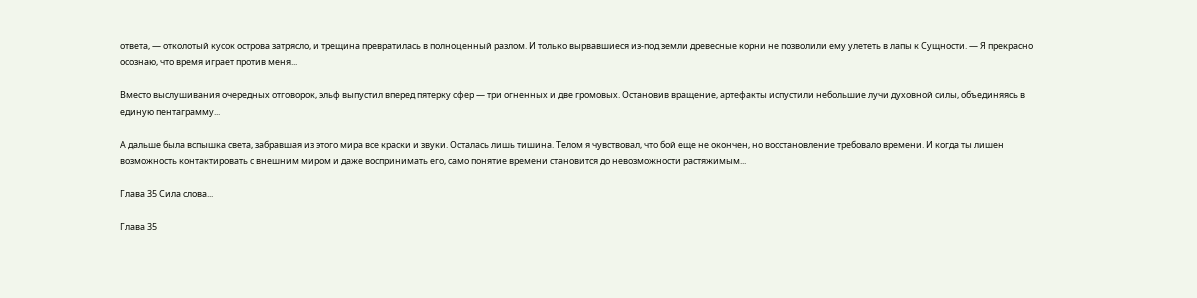ответа, — отколотый кусок острова затрясло, и трещина превратилась в полноценный разлом. И только вырвавшиеся из-под земли древесные корни не позволили ему улететь в лапы к Сущности. — Я прекрасно осознаю, что время играет против меня...

Вместо выслушивания очередных отговорок, эльф выпустил вперед пятерку сфер — три огненных и две громовых. Остановив вращение, артефакты испустили небольшие лучи духовной силы, объединяясь в единую пентаграмму...

А дальше была вспышка света, забравшая из этого мира все краски и звуки. Осталась лишь тишина. Телом я чувствовал, что бой еще не окончен, но восстановление требовало времени. И когда ты лишен возможность контактировать с внешним миром и даже воспринимать его, само понятие времени становится до невозможности растяжимым...

Глава 35 Сила слова...

Глава 35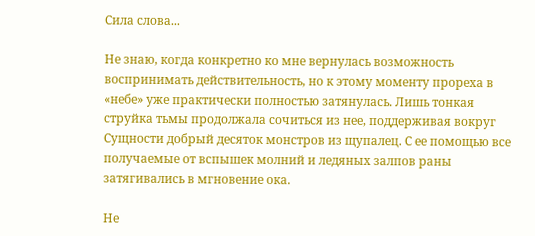Сила слова...

Не знаю, когда конкретно ко мне вернулась возможность воспринимать действительность, но к этому моменту прореха в «небе» уже практически полностью затянулась. Лишь тонкая струйка тьмы продолжала сочиться из нее, поддерживая вокруг Сущности добрый десяток монстров из щупалец. С ее помощью все получаемые от вспышек молний и ледяных залпов раны затягивались в мгновение ока.

Не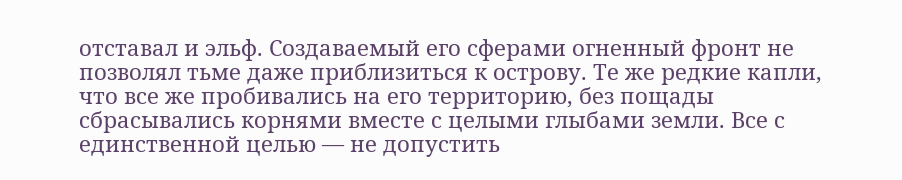отставал и эльф. Создаваемый его сферами огненный фронт не позволял тьме даже приблизиться к острову. Те же редкие капли, что все же пробивались на его территорию, без пощады сбрасывались корнями вместе с целыми глыбами земли. Все с единственной целью — не допустить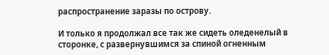распространение заразы по острову.

И только я продолжал все так же сидеть оледенелый в сторонке, с развернувшимся за спиной огненным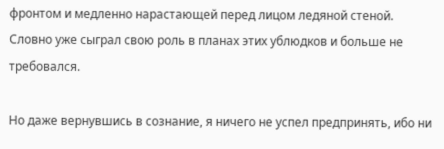фронтом и медленно нарастающей перед лицом ледяной стеной. Словно уже сыграл свою роль в планах этих ублюдков и больше не требовался.

Но даже вернувшись в сознание, я ничего не успел предпринять, ибо ни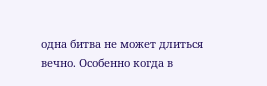одна битва не может длиться вечно. Особенно когда в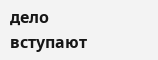дело вступают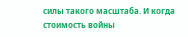силы такого масштаба. И когда стоимость войны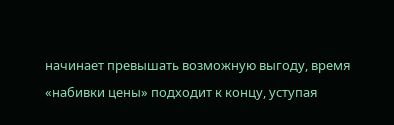начинает превышать возможную выгоду, время «набивки цены» подходит к концу, уступая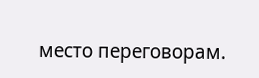место переговорам.